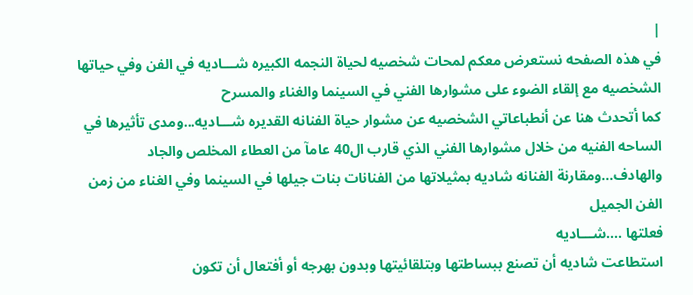|
في هذه الصفحه نستعرض معكم لمحات شخصيه لحياة النجمه الكبيره شـــاديه في الفن وفي حياتها الشخصيه مع إلقاء الضوء على مشوارها الفني في السينما والغناء والمسرح
كما أتحدث هنا عن أنطباعاتي الشخصيه عن مشوار حياة الفنانه القديره شـــاديه...ومدى تأثيرها في الساحه الفنيه من خلال مشوارها الفني الذي قارب ال40 عامآ من العطاء المخلص والجاد والهادف...ومقارنة الفنانه شاديه بمثيلاتها من الفنانات بنات جيلها في السينما وفي الغناء من زمن الفن الجميل
فعلتها ....شـــاديه
استطاعت شاديه أن تصنع ببساطتها وبتلقائيتها وبدون بهرجه أو أفتعال أن تكون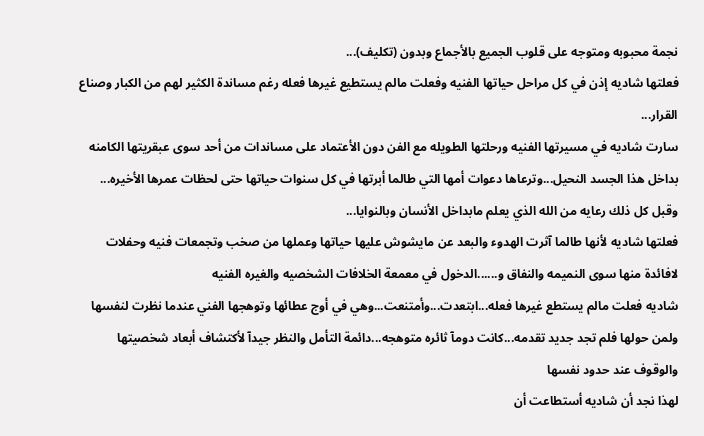نجمة محبوبه ومتوجه على قلوب الجميع بالأجماع وبدون (تكليف)...
فعلتها شاديه إذن في كل مراحل حياتها الفنيه وفعلت مالم يستطيع غيرها فعله رغم مساندة الكثير لهم من الكبار وصناع القرار...
سارت شاديه في مسيرتها الفنيه ورحلتها الطويله مع الفن دون الأعتماد على مساندات من أحد سوى عبقريتها الكامنه بداخل هذا الجسد النحيل...وترعاها دعوات أمها التي طالما أبرتها في كل سنوات حياتها حتى لحظات عمرها الأخيره...
وقبل كل ذلك رعايه من الله الذي يعلم مابداخل الأنسان وبالنوايا...
فعلتها شاديه لأنها طالما آثرت الهدوء والبعد عن مايشوش عليها حياتها وعملها من صخب وتجمعات فنيه وحفلات لافائدة منها سوى النميمه والنفاق و......الدخول في معمعة الخلافات الشخصيه والغيره الفنيه
شاديه فعلت مالم يستطع غيرها فعله...ابتعدت...وأمتنعت...وهي في أوج عطائها وتوهجها الفني عندما نظرت لنفسها ولمن حولها فلم تجد جديد تقدمه...كانت دومآ ثائره متوهجه...دائمة التأمل والنظر جيدآ لأكتشاف أبعاد شخصيتها والوقوف عند حدود نفسها
لهذا نجد أن شاديه أستطاعت أن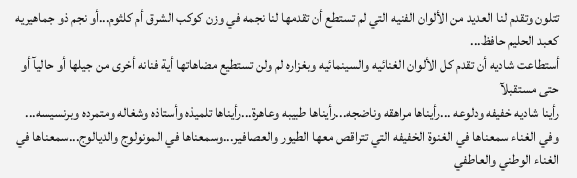تتلون وتقدم لنا العديد من الألوان الفنيه التي لم تستطع أن تقدمها لنا نجمه في وزن كوكب الشرق أم كلثوم...أو نجم ذو جماهيريه كعبد الحليم حافظ...
أستطاعت شاديه أن تقدم كل الألوان الغنائيه والسينمائيه وبغزاره لم ولن تستطيع مضاهاتها أية فنانه أخرى من جيلها أو حاليآ أو حتى مستقبلآ
رأينا شاديه خفيفه ودلوعه ...رأيناها مراهقه وناضجه...رأيناها طبيبه وعاهرة...رأيناها تلميذه وأستاذه وشغاله ومتمرده وبرنسيسه...
وفي الغناء سمعناها في الغنوة الخفيفه التي تتراقص معها الطيور والعصافير...وسمعناها في المونولوج والديالوج...سمعناها في الغناء الوطني والعاطفي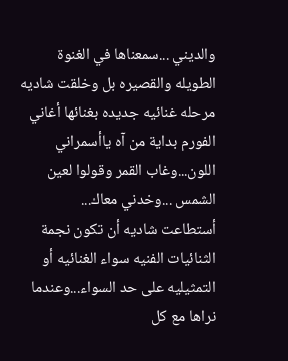والديني ...سمعناها في الغنوة الطويله والقصيره بل وخلقت شاديه مرحله غنائيه جديده بغنائها أغاني الفورم بداية من آه ياأسمراني اللون...وغاب القمر وقولوا لعين الشمس ...وخدني معاك...
أستطاعت شاديه أن تكون نجمة الثنائيات الفنيه سواء الغنائيه أو التمثيليه على حد السواء...وعندما نراها مع كل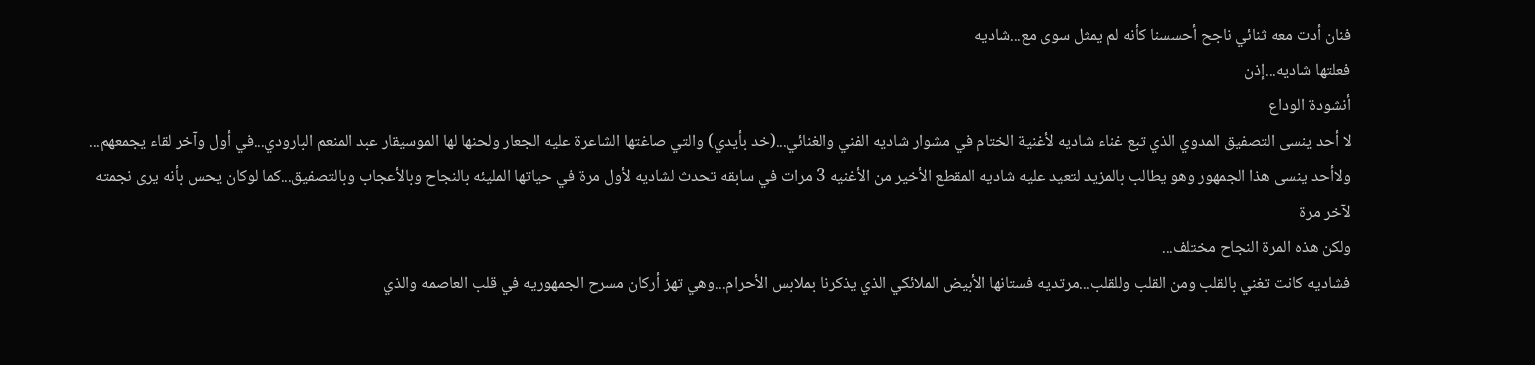فنان أدت معه ثنائي ناجح أحسسنا كأنه لم يمثل سوى مع...شاديه
فعلتها شاديه...إذن
أنشودة الوداع
لا أحد ينسى التصفيق المدوي الذي تبع غناء شاديه لأغنية الختام في مشوار شاديه الفني والغنائي...(خد بأيدي) والتي صاغتها الشاعرة عليه الجعار ولحنها لها الموسيقار عبد المنعم البارودي...في أول وآخر لقاء يجمعهم...
ولاأحد ينسى هذا الجمهور وهو يطالب بالمزيد لتعيد عليه شاديه المقطع الأخير من الأغنيه 3 مرات في سابقه تحدث لشاديه لأول مرة في حياتها المليئه بالنجاح وبالأعجاب وبالتصفيق...كما لوكان يحس بأنه يرى نجمته لآخر مرة
ولكن هذه المرة النجاح مختلف...
فشاديه كانت تغني بالقلب ومن القلب وللقلب...مرتديه فستانها الأبيض الملائكي الذي يذكرنا بملابس الأحرام...وهي تهز أركان مسرح الجمهوريه في قلب العاصمه والذي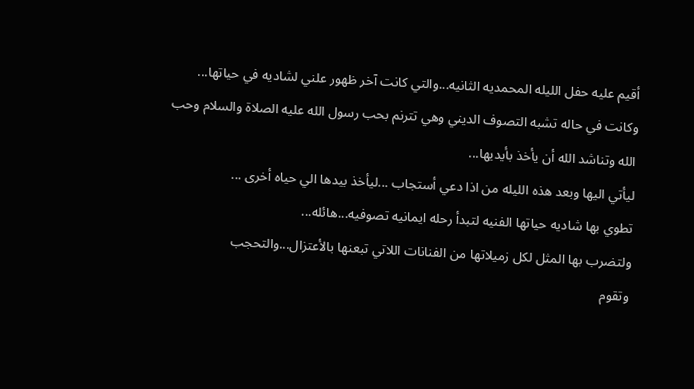أقيم عليه حفل الليله المحمديه الثانيه...والتي كانت آخر ظهور علني لشاديه في حياتها...
وكانت في حاله تشبه التصوف الديني وهي تترنم بحب رسول الله عليه الصلاة والسلام وحب الله وتناشد الله أن يأخذ بأيديها...
ليأتي اليها وبعد هذه الليله من اذا دعي أستجاب ...ليأخذ بيدها الي حياه أخرى ...
تطوي بها شاديه حياتها الفنيه لتبدأ رحله ايمانيه تصوفيه...هائله...
ولتضرب بها المثل لكل زميلاتها من الفنانات اللاتي تبعنها بالأعتزال...والتحجب
وتقوم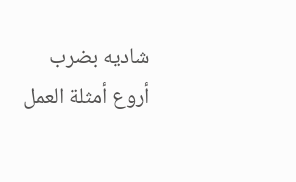شاديه بضرب أروع أمثلة العمل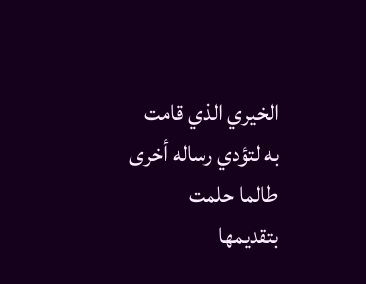الخيري الذي قامت به لتؤدي رساله أخرى طالما حلمت بتقديمها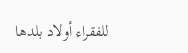للفقراء أولاد بلدها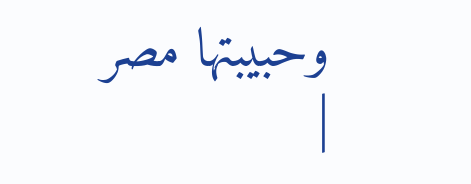وحبيبتها مصر
|